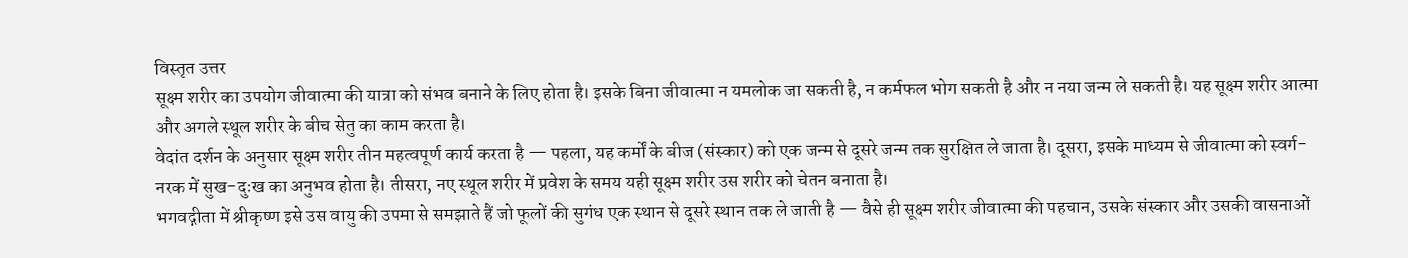विस्तृत उत्तर
सूक्ष्म शरीर का उपयोग जीवात्मा की यात्रा को संभव बनाने के लिए होता है। इसके बिना जीवात्मा न यमलोक जा सकती है, न कर्मफल भोग सकती है और न नया जन्म ले सकती है। यह सूक्ष्म शरीर आत्मा और अगले स्थूल शरीर के बीच सेतु का काम करता है।
वेदांत दर्शन के अनुसार सूक्ष्म शरीर तीन महत्वपूर्ण कार्य करता है — पहला, यह कर्मों के बीज (संस्कार) को एक जन्म से दूसरे जन्म तक सुरक्षित ले जाता है। दूसरा, इसके माध्यम से जीवात्मा को स्वर्ग-नरक में सुख-दुःख का अनुभव होता है। तीसरा, नए स्थूल शरीर में प्रवेश के समय यही सूक्ष्म शरीर उस शरीर को चेतन बनाता है।
भगवद्गीता में श्रीकृष्ण इसे उस वायु की उपमा से समझाते हैं जो फूलों की सुगंध एक स्थान से दूसरे स्थान तक ले जाती है — वैसे ही सूक्ष्म शरीर जीवात्मा की पहचान, उसके संस्कार और उसकी वासनाओं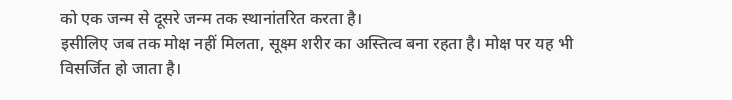को एक जन्म से दूसरे जन्म तक स्थानांतरित करता है।
इसीलिए जब तक मोक्ष नहीं मिलता, सूक्ष्म शरीर का अस्तित्व बना रहता है। मोक्ष पर यह भी विसर्जित हो जाता है।